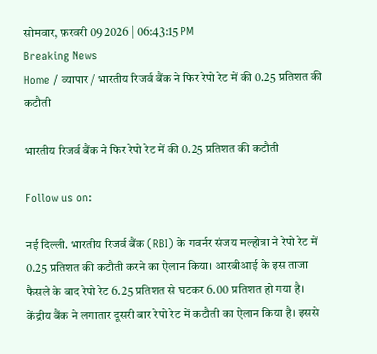सोमवार, फ़रवरी 09 2026 | 06:43:15 PM
Breaking News
Home / व्यापार / भारतीय रिजर्व बैंक ने फिर रेपो रेट में की 0.25 प्रतिशत की कटौती

भारतीय रिजर्व बैंक ने फिर रेपो रेट में की 0.25 प्रतिशत की कटौती

Follow us on:

नई दिल्ली. भारतीय रिजर्व बैंक (RBI) के गवर्नर संजय मल्होत्रा ने रेपो रेट में 0.25 प्रतिशत की कटौती करने का ऐलान किया। आरबीआई के इस ताजा फैसले के बाद रेपो रेट 6.25 प्रतिशत से घटकर 6.00 प्रतिशत हो गया है। केंद्रीय बैंक ने लगातार दूसरी बार रेपो रेट में कटौती का ऐलान किया है। इससे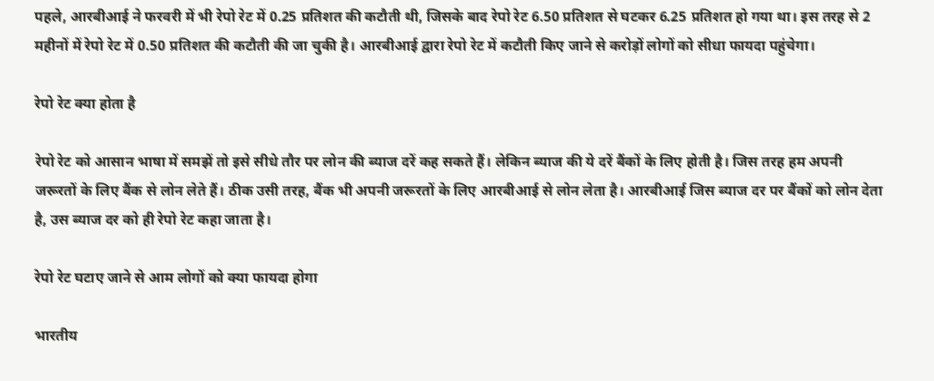पहले, आरबीआई ने फरवरी में भी रेपो रेट में 0.25 प्रतिशत की कटौती थी, जिसके बाद रेपो रेट 6.50 प्रतिशत से घटकर 6.25 प्रतिशत हो गया था। इस तरह से 2 महीनों में रेपो रेट में 0.50 प्रतिशत की कटौती की जा चुकी है। आरबीआई द्वारा रेपो रेट में कटौती किए जाने से करोड़ों लोगों को सीधा फायदा पहुंचेगा।

रेपो रेट क्या होता है

रेपो रेट को आसान भाषा में समझें तो इसे सीधे तौर पर लोन की ब्याज दरें कह सकते हैं। लेकिन ब्याज की ये दरें बैंकों के लिए होती है। जिस तरह हम अपनी जरूरतों के लिए बैंक से लोन लेते हैं। ठीक उसी तरह, बैंक भी अपनी जरूरतों के लिए आरबीआई से लोन लेता है। आरबीआई जिस ब्याज दर पर बैंकों को लोन देता है, उस ब्याज दर को ही रेपो रेट कहा जाता है।

रेपो रेट घटाए जाने से आम लोगों को क्या फायदा होगा

भारतीय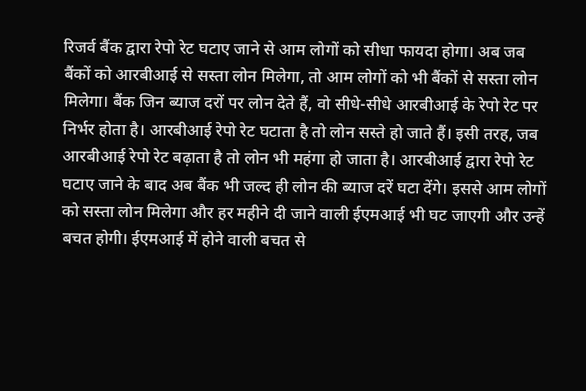रिजर्व बैंक द्वारा रेपो रेट घटाए जाने से आम लोगों को सीधा फायदा होगा। अब जब बैंकों को आरबीआई से सस्ता लोन मिलेगा, तो आम लोगों को भी बैंकों से सस्ता लोन मिलेगा। बैंक जिन ब्याज दरों पर लोन देते हैं, वो सीधे-सीधे आरबीआई के रेपो रेट पर निर्भर होता है। आरबीआई रेपो रेट घटाता है तो लोन सस्ते हो जाते हैं। इसी तरह, जब आरबीआई रेपो रेट बढ़ाता है तो लोन भी महंगा हो जाता है। आरबीआई द्वारा रेपो रेट घटाए जाने के बाद अब बैंक भी जल्द ही लोन की ब्याज दरें घटा देंगे। इससे आम लोगों को सस्ता लोन मिलेगा और हर महीने दी जाने वाली ईएमआई भी घट जाएगी और उन्हें बचत होगी। ईएमआई में होने वाली बचत से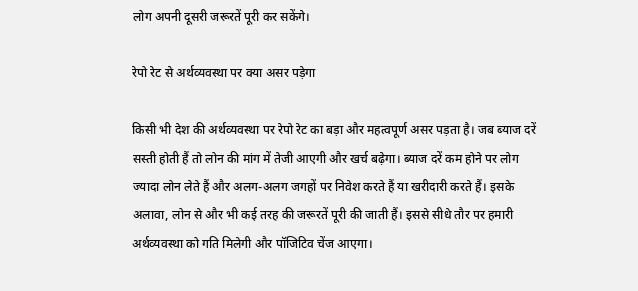लोग अपनी दूसरी जरूरतें पूरी कर सकेंगे।

रेपो रेट से अर्थव्यवस्था पर क्या असर पड़ेगा

किसी भी देश की अर्थव्यवस्था पर रेपो रेट का बड़ा और महत्वपूर्ण असर पड़ता है। जब ब्याज दरें सस्ती होती हैं तो लोन की मांग में तेजी आएगी और खर्च बढ़ेगा। ब्याज दरें कम होने पर लोग ज्यादा लोन लेते हैं और अलग-अलग जगहों पर निवेश करते हैं या खरीदारी करते हैं। इसके अलावा, लोन से और भी कई तरह की जरूरतें पूरी की जाती हैं। इससे सीधे तौर पर हमारी अर्थव्यवस्था को गति मिलेगी और पॉजिटिव चेंज आएगा।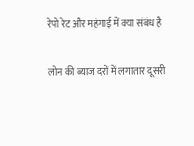रेपो रेट और महंगाई में क्या संबंध है

लोन की ब्याज दरों में लगातार दूसरी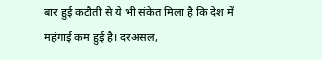बार हुई कटौती से ये भी संकेत मिला है कि देश में महंगाई कम हुई है। दरअसल,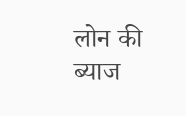लोन की ब्याज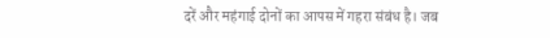दरें और महंगाई दोनों का आपस में गहरा संबंध है। जब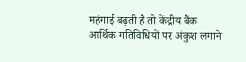महंगाई बढ़ती है तो केंद्रीय बैंक आर्थिक गतिविधियों पर अंकुश लगाने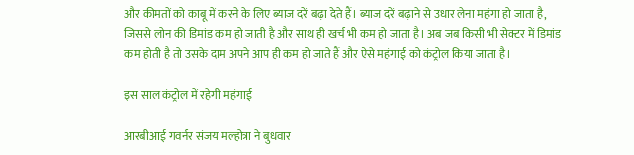और कीमतों को काबू में करने के लिए ब्याज दरें बढ़ा देते हैं। ब्याज दरें बढ़ाने से उधार लेना महंगा हो जाता है, जिससे लोन की डिमांड कम हो जाती है और साथ ही खर्च भी कम हो जाता है। अब जब किसी भी सेक्टर में डिमांड कम होती है तो उसके दाम अपने आप ही कम हो जाते हैं और ऐसे महंगाई को कंट्रोल किया जाता है।

इस साल कंट्रोल में रहेगी महंगाई

आरबीआई गवर्नर संजय मल्होत्रा ने बुधवार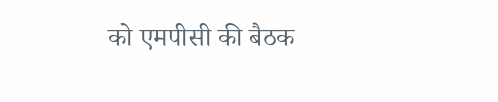को एमपीसी की बैठक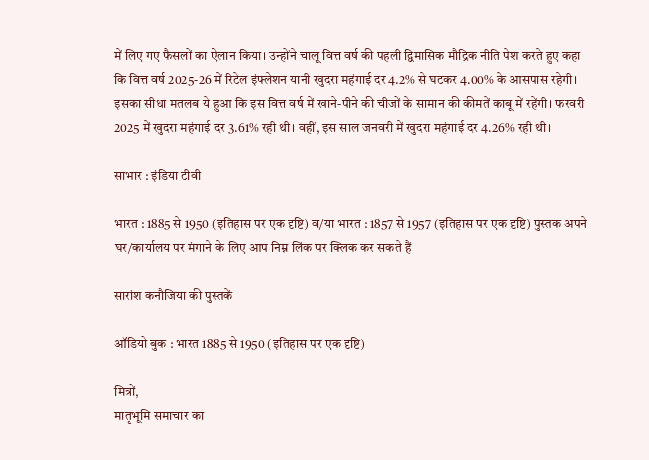में लिए गए फैसलों का ऐलान किया। उन्होंने चालू वित्त वर्ष की पहली द्विमासिक मौद्रिक नीति पेश करते हुए कहा कि वित्त वर्ष 2025-26 में रिटेल इंफ्लेशन यानी खुदरा महंगाई दर 4.2% से घटकर 4.00% के आसपास रहेगी। इसका सीधा मतलब ये हुआ कि इस वित्त वर्ष में खाने-पीने की चीजों के सामान की कीमतें काबू में रहेंगी। फरवरी 2025 में खुदरा महंगाई दर 3.61% रही थी। वहीं, इस साल जनवरी में खुदरा महंगाई दर 4.26% रही थी।

साभार : इंडिया टीवी

भारत : 1885 से 1950 (इतिहास पर एक दृष्टि) व/या भारत : 1857 से 1957 (इतिहास पर एक दृष्टि) पुस्तक अपने घर/कार्यालय पर मंगाने के लिए आप निम्न लिंक पर क्लिक कर सकते हैं

सारांश कनौजिया की पुस्तकें

ऑडियो बुक : भारत 1885 से 1950 (इतिहास पर एक दृष्टि)

मित्रों,
मातृभूमि समाचार का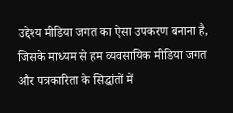उद्देश्य मीडिया जगत का ऐसा उपकरण बनाना है, जिसके माध्यम से हम व्यवसायिक मीडिया जगत और पत्रकारिता के सिद्धांतों में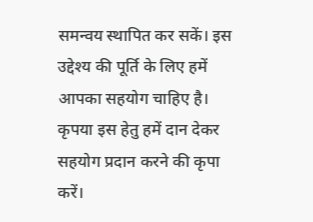समन्वय स्थापित कर सकें। इस उद्देश्य की पूर्ति के लिए हमें आपका सहयोग चाहिए है। कृपया इस हेतु हमें दान देकर सहयोग प्रदान करने की कृपा करें।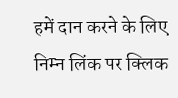हमें दान करने के लिए निम्न लिंक पर क्लिक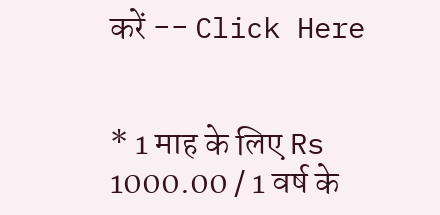करें -- Click Here


* 1 माह के लिए Rs 1000.00 / 1 वर्ष के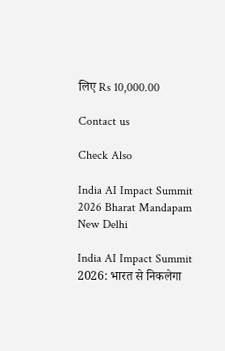लिए Rs 10,000.00

Contact us

Check Also

India AI Impact Summit 2026 Bharat Mandapam New Delhi

India AI Impact Summit 2026: भारत से निकलेगा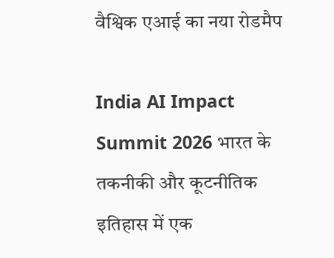वैश्विक एआई का नया रोडमैप

India AI Impact Summit 2026 भारत के तकनीकी और कूटनीतिक इतिहास में एक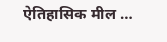ऐतिहासिक मील …